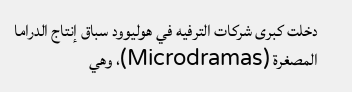دخلت كبرى شركات الترفيه في هوليوود سباق إنتاج الدراما المصغرة (Microdramas)، وهي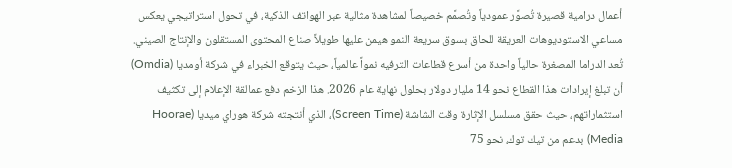أعمال درامية قصيرة تُصوَّر عمودياً وتُصمَّم خصيصاً لمشاهدة مثالية عبر الهواتف الذكية، في تحول استراتيجي يعكس مساعي الاستوديوهات العريقة للحاق بسوق سريعة النمو هيمن عليها طويلاً صناع المحتوى المستقلون والإنتاج الصيني.
تُعد الدراما المصغرة حالياً واحدة من أسرع قطاعات الترفيه نمواً عالمياً، حيث يتوقع الخبراء في شركة أومديا (Omdia) أن تبلغ إيرادات هذا القطاع نحو 14 مليار دولار بحلول نهاية عام 2026. هذا الزخم دفع عمالقة الإعلام إلى تكثيف استثماراتهم، حيث حقق مسلسل الإثارة وقت الشاشة (Screen Time)، الذي أنتجته شركة هوراي ميديا (Hoorae Media) بدعم من تيك توك، نحو 75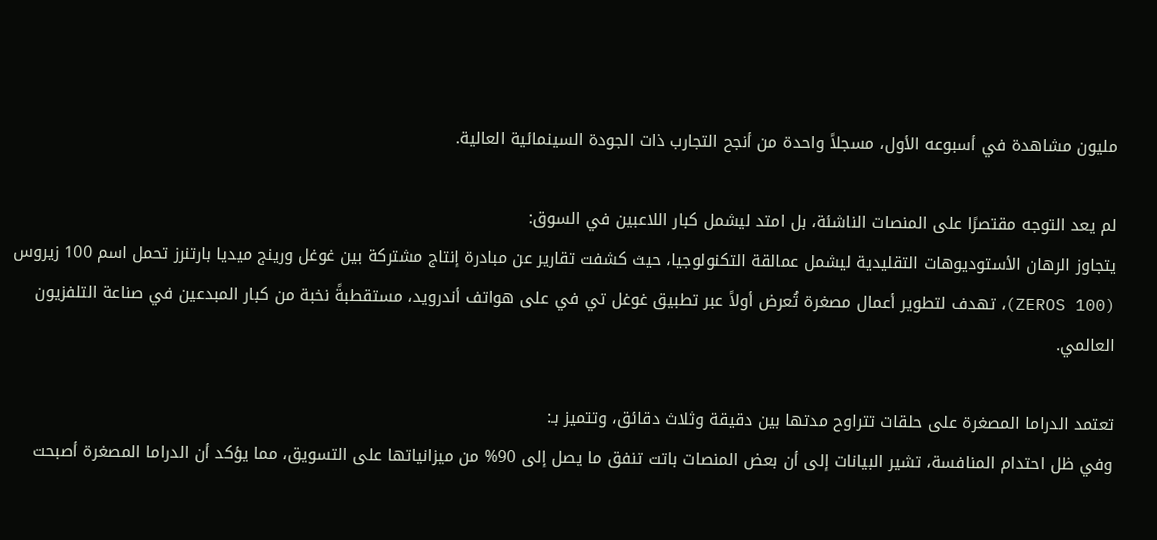مليون مشاهدة في أسبوعه الأول، مسجلاً واحدة من أنجح التجارب ذات الجودة السينمائية العالية.

لم يعد التوجه مقتصرًا على المنصات الناشئة، بل امتد ليشمل كبار اللاعبين في السوق:
يتجاوز الرهان الأستوديوهات التقليدية ليشمل عمالقة التكنولوجيا، حيث كشفت تقارير عن مبادرة إنتاج مشتركة بين غوغل ورينج ميديا بارتنرز تحمل اسم 100 زيروس (100 ZEROS)، تهدف لتطوير أعمال مصغرة تُعرض أولاً عبر تطبيق غوغل تي في على هواتف أندرويد، مستقطبةً نخبة من كبار المبدعين في صناعة التلفزيون العالمي.

تعتمد الدراما المصغرة على حلقات تتراوح مدتها بين دقيقة وثلاث دقائق، وتتميز بـ:
وفي ظل احتدام المنافسة، تشير البيانات إلى أن بعض المنصات باتت تنفق ما يصل إلى 90% من ميزانياتها على التسويق، مما يؤكد أن الدراما المصغرة أصبحت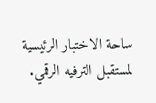ساحة الاختبار الرئيسية لمستقبل الترفيه الرقمي.